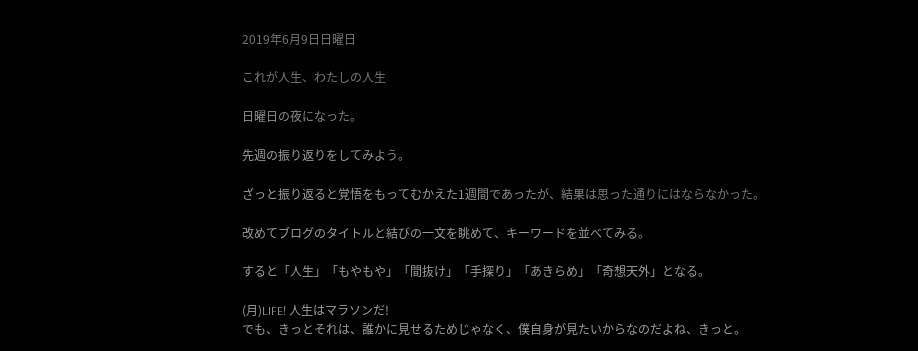2019年6月9日日曜日

これが人生、わたしの人生

日曜日の夜になった。

先週の振り返りをしてみよう。

ざっと振り返ると覚悟をもってむかえた1週間であったが、結果は思った通りにはならなかった。

改めてブログのタイトルと結びの一文を眺めて、キーワードを並べてみる。

すると「人生」「もやもや」「間抜け」「手探り」「あきらめ」「奇想天外」となる。

(月)LIFE! 人生はマラソンだ!
でも、きっとそれは、誰かに見せるためじゃなく、僕自身が見たいからなのだよね、きっと。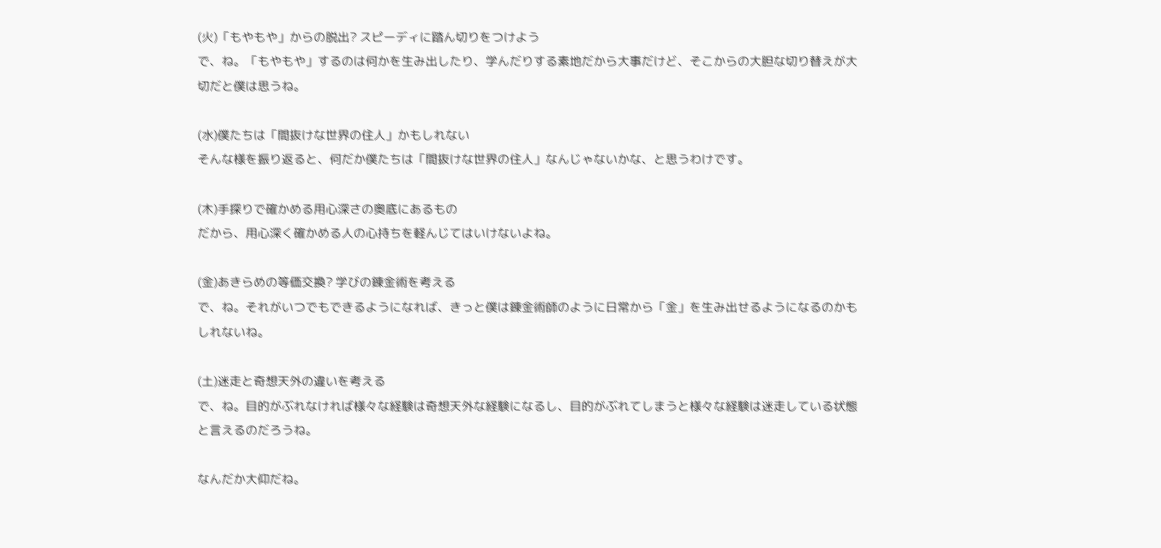(火)「もやもや」からの脱出? スピーディに踏ん切りをつけよう
で、ね。「もやもや」するのは何かを生み出したり、学んだりする素地だから大事だけど、そこからの大胆な切り替えが大切だと僕は思うね。

(水)僕たちは「間抜けな世界の住人」かもしれない
そんな様を振り返ると、何だか僕たちは「間抜けな世界の住人」なんじゃないかな、と思うわけです。

(木)手探りで確かめる用心深さの奥底にあるもの
だから、用心深く確かめる人の心持ちを軽んじてはいけないよね。

(金)あきらめの等価交換? 学びの錬金術を考える
で、ね。それがいつでもできるようになれば、きっと僕は錬金術師のように日常から「金」を生み出せるようになるのかもしれないね。

(土)迷走と奇想天外の違いを考える
で、ね。目的がぶれなければ様々な経験は奇想天外な経験になるし、目的がぶれてしまうと様々な経験は迷走している状態と言えるのだろうね。

なんだか大仰だね。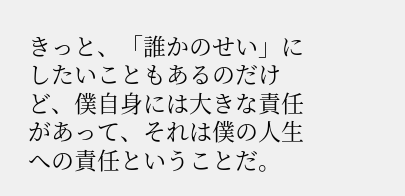きっと、「誰かのせい」にしたいこともあるのだけど、僕自身には大きな責任があって、それは僕の人生への責任ということだ。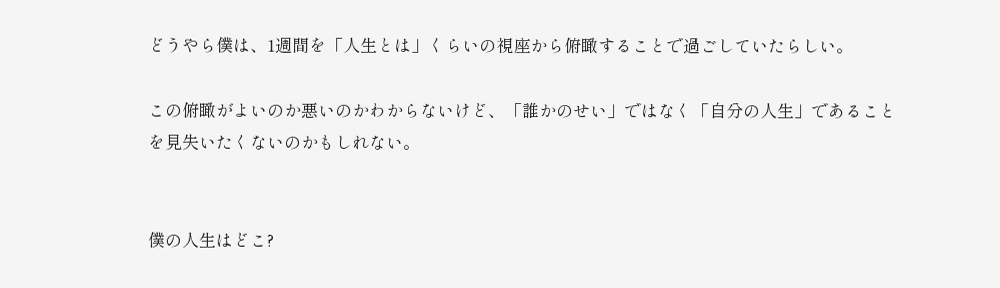どうやら僕は、1週間を「人生とは」くらいの視座から俯瞰することで過ごしていたらしい。

この俯瞰がよいのか悪いのかわからないけど、「誰かのせい」ではなく「自分の人生」であることを見失いたくないのかもしれない。


僕の人生はどこ?